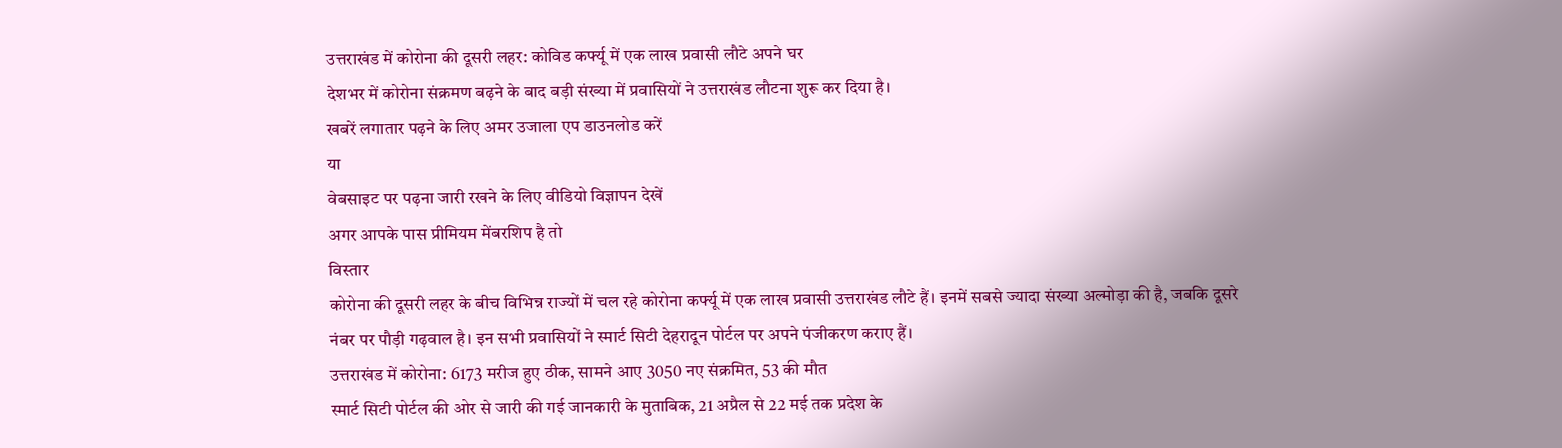उत्तराखंड में कोरोना की दूसरी लहर: कोविड कर्फ्यू में एक लाख प्रवासी लौटे अपने घर
देशभर में कोरोना संक्रमण बढ़ने के बाद बड़ी संख्या में प्रवासियों ने उत्तराखंड लौटना शुरू कर दिया है।
खबरें लगातार पढ़ने के लिए अमर उजाला एप डाउनलोड करें
या
वेबसाइट पर पढ़ना जारी रखने के लिए वीडियो विज्ञापन देखें
अगर आपके पास प्रीमियम मेंबरशिप है तो
विस्तार
कोरोना की दूसरी लहर के बीच विभिन्न राज्यों में चल रहे कोरोना कर्फ्यू में एक लाख प्रवासी उत्तराखंड लौटे हैं। इनमें सबसे ज्यादा संख्या अल्मोड़ा की है, जबकि दूसरे नंबर पर पौड़ी गढ़वाल है। इन सभी प्रवासियों ने स्मार्ट सिटी देहरादून पोर्टल पर अपने पंजीकरण कराए हैं।
उत्तराखंड में कोरोना: 6173 मरीज हुए ठीक, सामने आए 3050 नए संक्रमित, 53 की मौत
स्मार्ट सिटी पोर्टल की ओर से जारी की गई जानकारी के मुताबिक, 21 अप्रैल से 22 मई तक प्रदेश के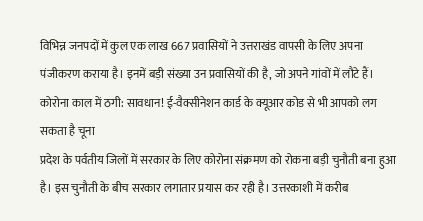विभिन्न जनपदों में कुल एक लाख 667 प्रवासियों ने उत्तराखंड वापसी के लिए अपना पंजीकरण कराया है। इनमें बड़ी संख्या उन प्रवासियों की है, जो अपने गांवों में लौटे हैं।
कोरोना काल में ठगी: सावधान! ई-वैक्सीनेशन कार्ड के क्यूआर कोड से भी आपको लग सकता है चूना
प्रदेश के पर्वतीय जिलों में सरकार के लिए कोरोना संक्रमण को रोकना बड़ी चुनौती बना हुआ है। इस चुनौती के बीच सरकार लगातार प्रयास कर रही है। उत्तरकाशी में करीब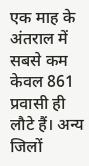एक माह के अंतराल में सबसे कम केवल 861 प्रवासी ही लौटे हैं। अन्य जिलों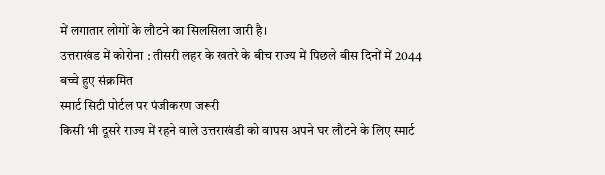में लगातार लोगों के लौटने का सिलसिला जारी है।
उत्तराखंड में कोरोना : तीसरी लहर के खतरे के बीच राज्य में पिछले बीस दिनों में 2044 बच्चे हुए संक्रमित
स्मार्ट सिटी पोर्टल पर पंजीकरण जरूरी
किसी भी दूसरे राज्य में रहने वाले उत्तराखंडी को वापस अपने घर लौटने के लिए स्मार्ट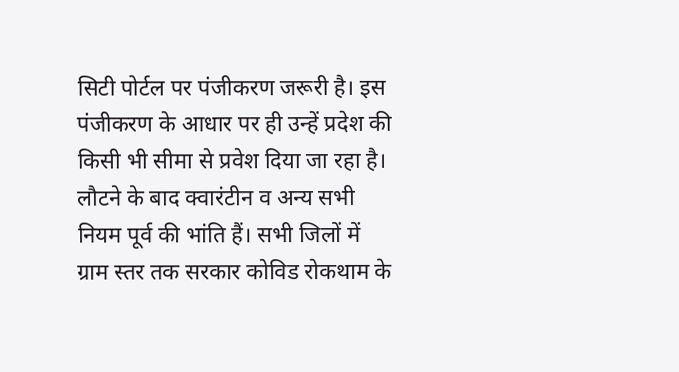सिटी पोर्टल पर पंजीकरण जरूरी है। इस पंजीकरण के आधार पर ही उन्हें प्रदेश की किसी भी सीमा से प्रवेश दिया जा रहा है। लौटने के बाद क्वारंटीन व अन्य सभी नियम पूर्व की भांति हैं। सभी जिलों में ग्राम स्तर तक सरकार कोविड रोकथाम के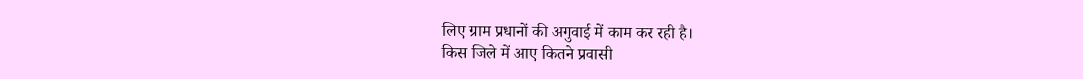लिए ग्राम प्रधानों की अगुवाई में काम कर रही है।
किस जिले में आए कितने प्रवासी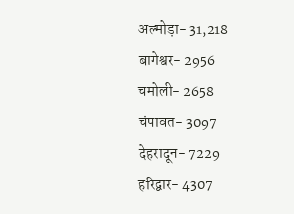अल्मोड़ा- 31,218
बागेश्वर- 2956
चमोली- 2658
चंपावत- 3097
देहरादून- 7229
हरिद्वार- 4307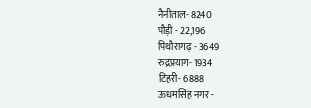नैनीताल- 8240
पौड़ी - 22,196
पिथौरागढ़ - 3649
रुद्रप्रयाग- 1934
टिहरी- 6888
ऊधमसिंह नगर -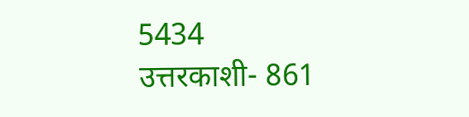5434
उत्तरकाशी- 861